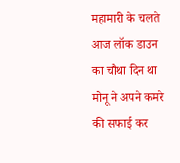महामारी के चलते आज लॉक डाउन का चौथा दिन था मोनू ने अपने कमरे की सफाई कर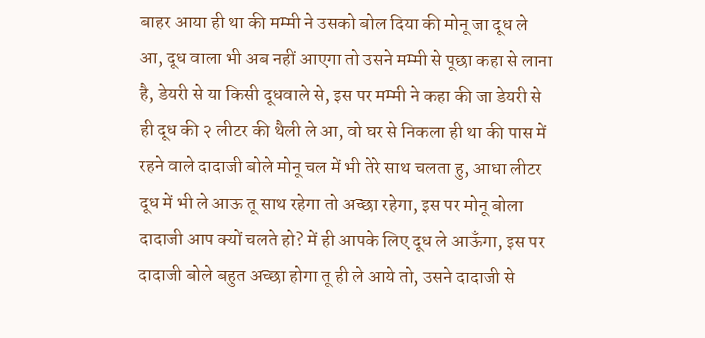बाहर आया ही था की मम्मी ने उसको बोल दिया की मोनू जा दूध ले आ, दूध वाला भी अब नहीं आएगा तो उसने मम्मी से पूछा कहा से लाना है, डेयरी से या किसी दूधवाले से, इस पर मम्मी ने कहा की जा डेयरी से ही दूध की २ लीटर की थैली ले आ, वो घर से निकला ही था की पास में रहने वाले दादाजी बोले मोनू चल में भी तेरे साथ चलता हु, आधा लीटर दूध में भी ले आऊ तू साथ रहेगा तो अच्छा रहेगा, इस पर मोनू बोला दादाजी आप क्यों चलते हो? में ही आपके लिए दूध ले आऊँगा, इस पर दादाजी बोले बहुत अच्छा होगा तू ही ले आये तो, उसने दादाजी से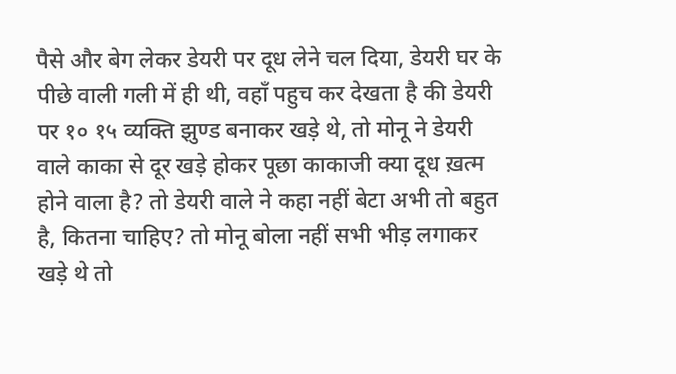पैसे और बेग लेकर डेयरी पर दूध लेने चल दिया, डेयरी घर के पीछे वाली गली में ही थी, वहाँ पहुच कर देखता है की डेयरी पर १० १५ व्यक्ति झुण्ड बनाकर खड़े थे, तो मोनू ने डेयरी वाले काका से दूर खड़े होकर पूछा काकाजी क्या दूध ख़त्म होने वाला है? तो डेयरी वाले ने कहा नहीं बेटा अभी तो बहुत है, कितना चाहिए? तो मोनू बोला नहीं सभी भीड़ लगाकर खड़े थे तो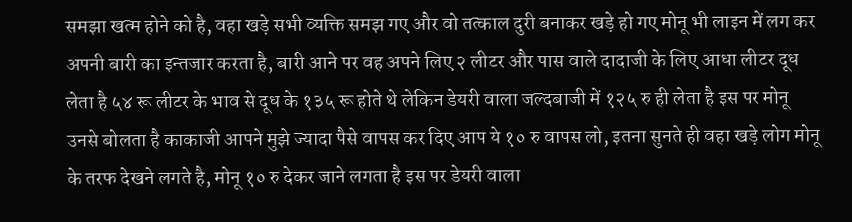समझा खत्म होने को है, वहा खड़े सभी व्यक्ति समझ गए और वो तत्काल दुरी बनाकर खड़े हो गए मोनू भी लाइन में लग कर अपनी बारी का इन्तजार करता है, बारी आने पर वह अपने लिए २ लीटर और पास वाले दादाजी के लिए आधा लीटर दूध लेता है ५४ रू लीटर के भाव से दूध के १३५ रू होते थे लेकिन डेयरी वाला जल्दबाजी में १२५ रु ही लेता है इस पर मोनू उनसे बोलता है काकाजी आपने मुझे ज्यादा पैसे वापस कर दिए आप ये १० रु वापस लो, इतना सुनते ही वहा खड़े लोग मोनू के तरफ देखने लगते है, मोनू १० रु देकर जाने लगता है इस पर डेयरी वाला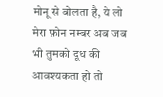मोनू से बोलता है, ये लो मेरा फ़ोन नम्बर अब जब भी तुमको दूध की आवश्यकता हो तो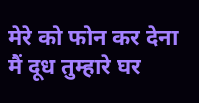मेरे को फोन कर देना मैं दूध तुम्हारे घर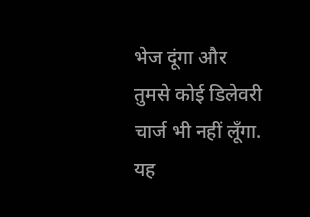भेज दूंगा और तुमसे कोई डिलेवरी चार्ज भी नहीं लूँगा. यह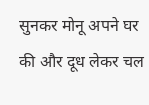सुनकर मोनू अपने घर की और दूध लेकर चल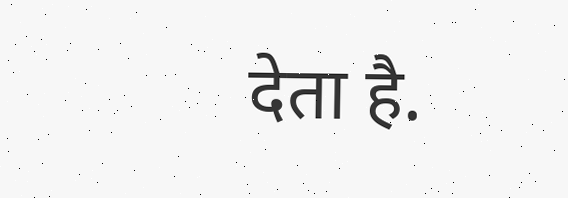देता है.